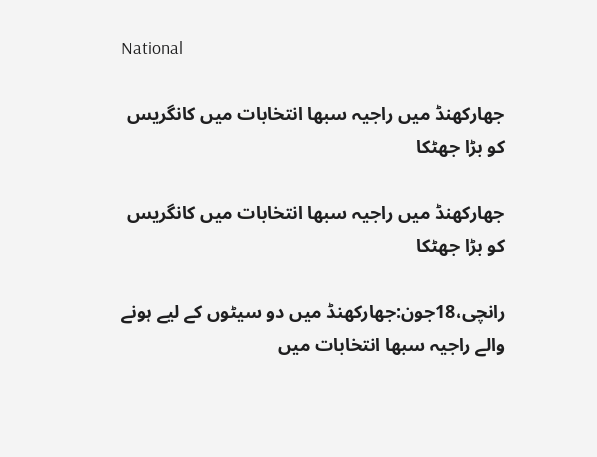National

جھارکھنڈ میں راجیہ سبھا انتخابات میں کانگریس کو بڑا جھٹکا

جھارکھنڈ میں راجیہ سبھا انتخابات میں کانگریس کو بڑا جھٹکا

رانچی،18جون:جھارکھنڈ میں دو سیٹوں کے لیے ہونے والے راجیہ سبھا انتخابات میں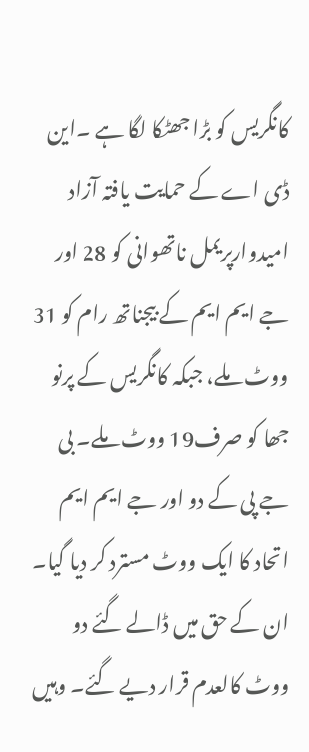کانگریس کو بڑا جھٹکا لگا ہے ۔این ڈی اے کے حمایت یافتہ آزاد امیدوارپریمل ناتھوانی کو 28 اور جے ایم ایم کے بیجناتھ رام کو 31 ووٹ ملے، جبکہ کانگریس کے پرنو جھا کو صرف19 ووٹ ملے۔ بی جے پی کے دو اور جے ایم ایم اتحاد کا ایک ووٹ مسترد کر دیا گیا۔ ان کے حق میں ڈالے گئے دو ووٹ کالعدم قرار دیے گئے۔ وہیں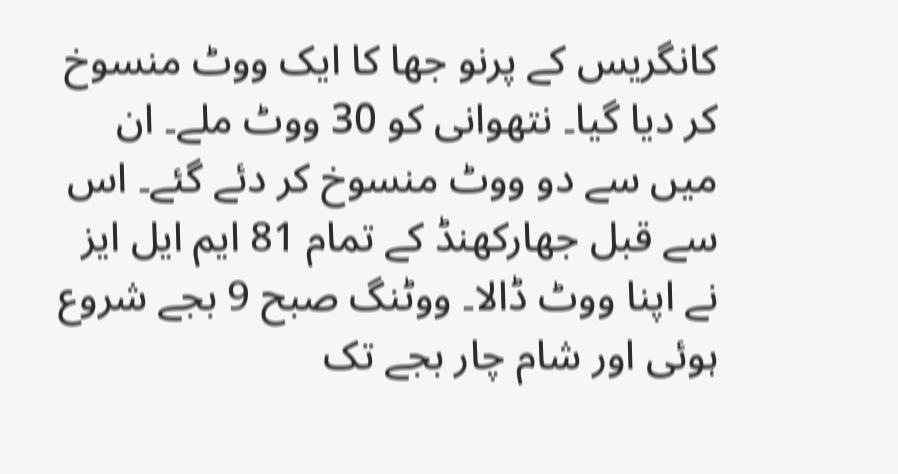کانگریس کے پرنو جھا کا ایک ووٹ منسوخ کر دیا گیا۔ نتھوانی کو 30 ووٹ ملے۔ ان میں سے دو ووٹ منسوخ کر دئے گئے۔ اس سے قبل جھارکھنڈ کے تمام 81 ایم ایل ایز نے اپنا ووٹ ڈالا۔ ووٹنگ صبح 9 بجے شروع ہوئی اور شام چار بجے تک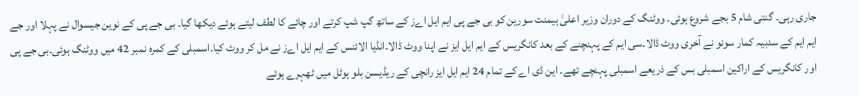جاری رہی۔ گنتی شام 5 بجے شروع ہوئی۔ ووٹنگ کے دوران وزیر اعلیٰ ہیمنت سورین کو بی جے پی ایم ایل اےز کے ساتھ گپ شپ کرتے اور چائے کا لطف لیتے ہوئے دیکھا گیا۔ بی جے پی کے نوین جیسوال نے پہلا اور جے ایم ایم کے سدبیہ کمار سونو نے آخری ووٹ ڈالا۔سی ایم کے پہنچنے کے بعد کانگریس کے ایم ایل ایز نے اپنا ووٹ ڈالا۔انڈیا الائنس کے ایم ایل اےز نے مل کر ووٹ کیا۔اسمبلی کے کمرہ نمبر 42 میں ووٹنگ ہوئی۔بی جے پی اور کانگریس کے اراکین اسمبلی بس کے ذریعے اسمبلی پہنچے تھے۔ این ڈی اے کے تمام 24 ایم ایل ایز رانچی کے ریڈیسن بلو ہوٹل میں ٹھہرے ہوئے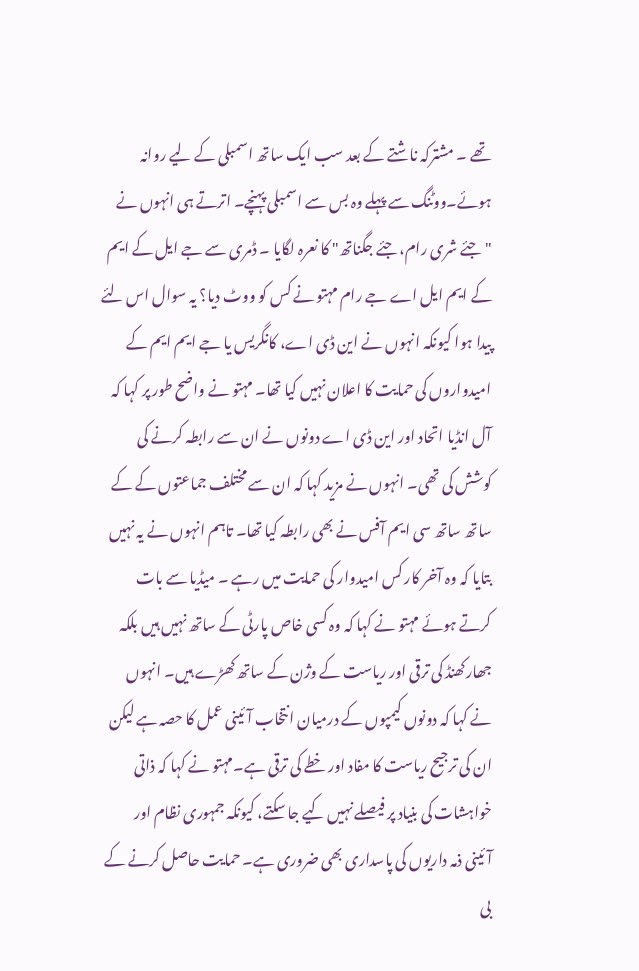تھے ۔ مشترکہ ناشتے کے بعد سب ایک ساتھ اسمبلی کے لیے روانہ ہوئے۔ووٹنگ سے پہلے وہ بس سے اسمبلی پہنچے۔ اترتے ہی انہوں نے "جئے شری رام، جئے جگناتھ" کا نعرہ لگایا ۔ ڈمری سے جے ایل کے ایم کے ایم ایل اے جے رام مہتو نے کس کو ووٹ دیا؟ یہ سوال اس لئے پیدا ہوا کیونکہ انہوں نے این ڈی اے، کانگریس یا جے ایم ایم کے امیدواروں کی حمایت کا اعلان نہیں کیا تھا۔ مہتو نے واضح طور پر کہا کہ آل انڈیا اتحاد اور این ڈی اے دونوں نے ان سے رابطہ کرنے کی کوشش کی تھی۔ انہوں نے مزید کہا کہ ان سے مختلف جماعتوں کے کے ساتھ ساتھ سی ایم آفس نے بھی رابطہ کیا تھا۔ تاہم انہوں نے یہ نہیں بتایا کہ وہ آخر کار کس امیدوار کی حمایت میں رہے ۔ میڈیا سے بات کرتے ہوئے مہتو نے کہا کہ وہ کسی خاص پارٹی کے ساتھ نہیں ہیں بلکہ جھارکھنڈ کی ترقی اور ریاست کے وژن کے ساتھ کھڑے ہیں۔ انہوں نے کہا کہ دونوں کیمپوں کے درمیان انتخاب آئینی عمل کا حصہ ہے لیکن ان کی ترجیح ریاست کا مفاد اور خطے کی ترقی ہے۔مہتو نے کہا کہ ذاتی خواہشات کی بنیاد پر فیصلے نہیں کیے جا سکتے، کیونکہ جمہوری نظام اور آئینی ذمہ داریوں کی پاسداری بھی ضروری ہے۔ حمایت حاصل کرنے کے بی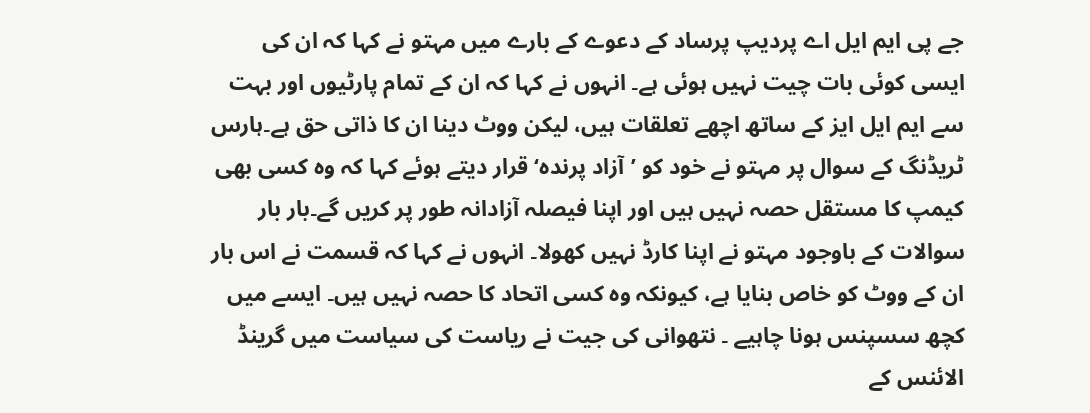جے پی ایم ایل اے پردیپ پرساد کے دعوے کے بارے میں مہتو نے کہا کہ ان کی ایسی کوئی بات چیت نہیں ہوئی ہے۔ انہوں نے کہا کہ ان کے تمام پارٹیوں اور بہت سے ایم ایل ایز کے ساتھ اچھے تعلقات ہیں، لیکن ووٹ دینا ان کا ذاتی حق ہے۔ہارس ٹریڈنگ کے سوال پر مہتو نے خود کو ’آزاد پرندہ‘ قرار دیتے ہوئے کہا کہ وہ کسی بھی کیمپ کا مستقل حصہ نہیں ہیں اور اپنا فیصلہ آزادانہ طور پر کریں گے۔بار بار سوالات کے باوجود مہتو نے اپنا کارڈ نہیں کھولا۔ انہوں نے کہا کہ قسمت نے اس بار ان کے ووٹ کو خاص بنایا ہے، کیونکہ وہ کسی اتحاد کا حصہ نہیں ہیں۔ ایسے میں کچھ سسپنس ہونا چاہیے ۔ نتھوانی کی جیت نے ریاست کی سیاست میں گرینڈ الائنس کے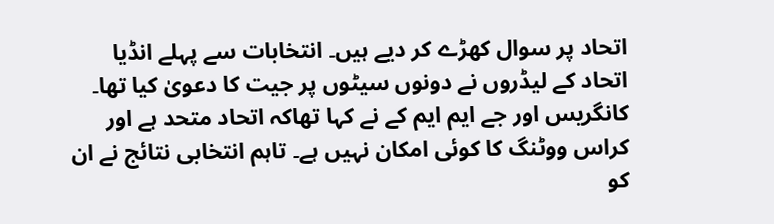اتحاد پر سوال کھڑے کر دیے ہیں۔ انتخابات سے پہلے انڈیا اتحاد کے لیڈروں نے دونوں سیٹوں پر جیت کا دعویٰ کیا تھا۔ کانگریس اور جے ایم ایم کے نے کہا تھاکہ اتحاد متحد ہے اور کراس ووٹنگ کا کوئی امکان نہیں ہے۔ تاہم انتخابی نتائج نے ان کو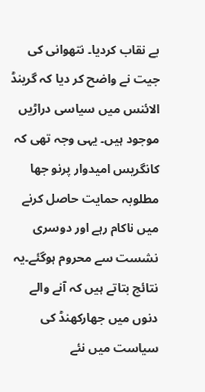بے نقاب کردیا۔ نتھوانی کی جیت نے واضح کر دیا کہ گرینڈ الائنس میں سیاسی دراڑیں موجود ہیں۔ یہی وجہ تھی کہ کانگریس امیدوار پرنو جھا مطلوبہ حمایت حاصل کرنے میں ناکام رہے اور دوسری نشست سے محروم ہوگئے۔یہ نتائج بتاتے ہیں کہ آنے والے دنوں میں جھارکھنڈ کی سیاست میں نئے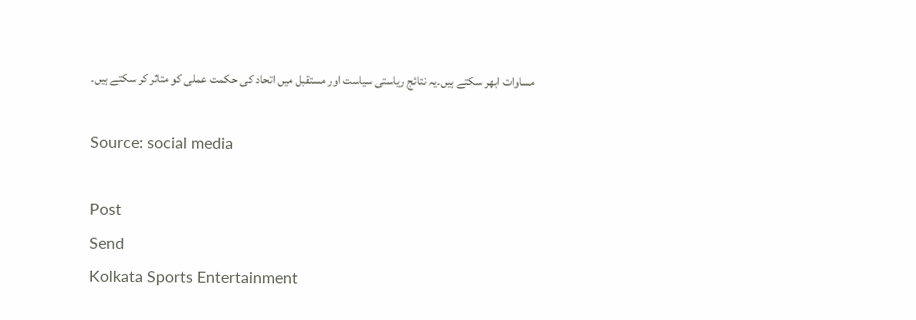مساوات ابھر سکتے ہیں۔یہ نتائج ریاستی سیاست اور مستقبل میں اتحاد کی حکمت عملی کو متاثر کر سکتے ہیں۔

Source: social media

Post
Send
Kolkata Sports Entertainment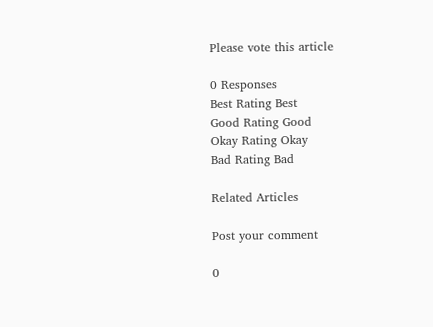Please vote this article

0 Responses
Best Rating Best
Good Rating Good
Okay Rating Okay
Bad Rating Bad

Related Articles

Post your comment

0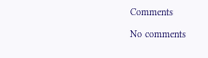Comments

No comments